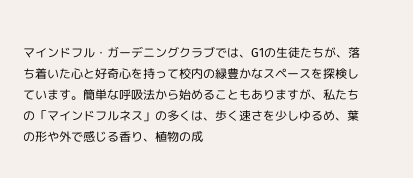マインドフル・ガーデニングクラブでは、G1の生徒たちが、落ち着いた心と好奇心を持って校内の緑豊かなスペースを探検しています。簡単な呼吸法から始めることもありますが、私たちの「マインドフルネス」の多くは、歩く速さを少しゆるめ、葉の形や外で感じる香り、植物の成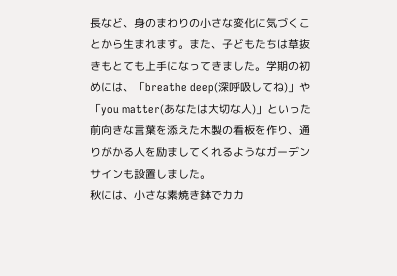長など、身のまわりの小さな変化に気づくことから生まれます。また、子どもたちは草抜きもとても上手になってきました。学期の初めには、「breathe deep(深呼吸してね)」や「you matter(あなたは大切な人)」といった前向きな言葉を添えた木製の看板を作り、通りがかる人を励ましてくれるようなガーデンサインも設置しました。
秋には、小さな素焼き鉢でカカ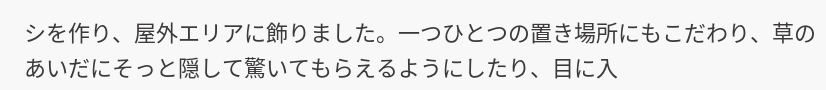シを作り、屋外エリアに飾りました。一つひとつの置き場所にもこだわり、草のあいだにそっと隠して驚いてもらえるようにしたり、目に入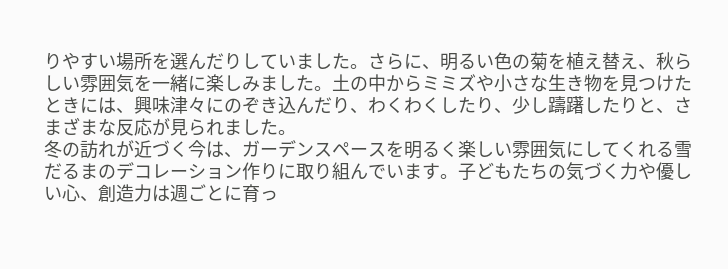りやすい場所を選んだりしていました。さらに、明るい色の菊を植え替え、秋らしい雰囲気を一緒に楽しみました。土の中からミミズや小さな生き物を見つけたときには、興味津々にのぞき込んだり、わくわくしたり、少し躊躇したりと、さまざまな反応が見られました。
冬の訪れが近づく今は、ガーデンスペースを明るく楽しい雰囲気にしてくれる雪だるまのデコレーション作りに取り組んでいます。子どもたちの気づく力や優しい心、創造力は週ごとに育っ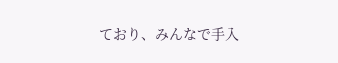ており、みんなで手入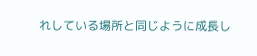れしている場所と同じように成長し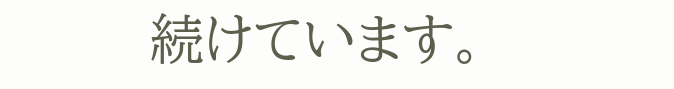続けています。